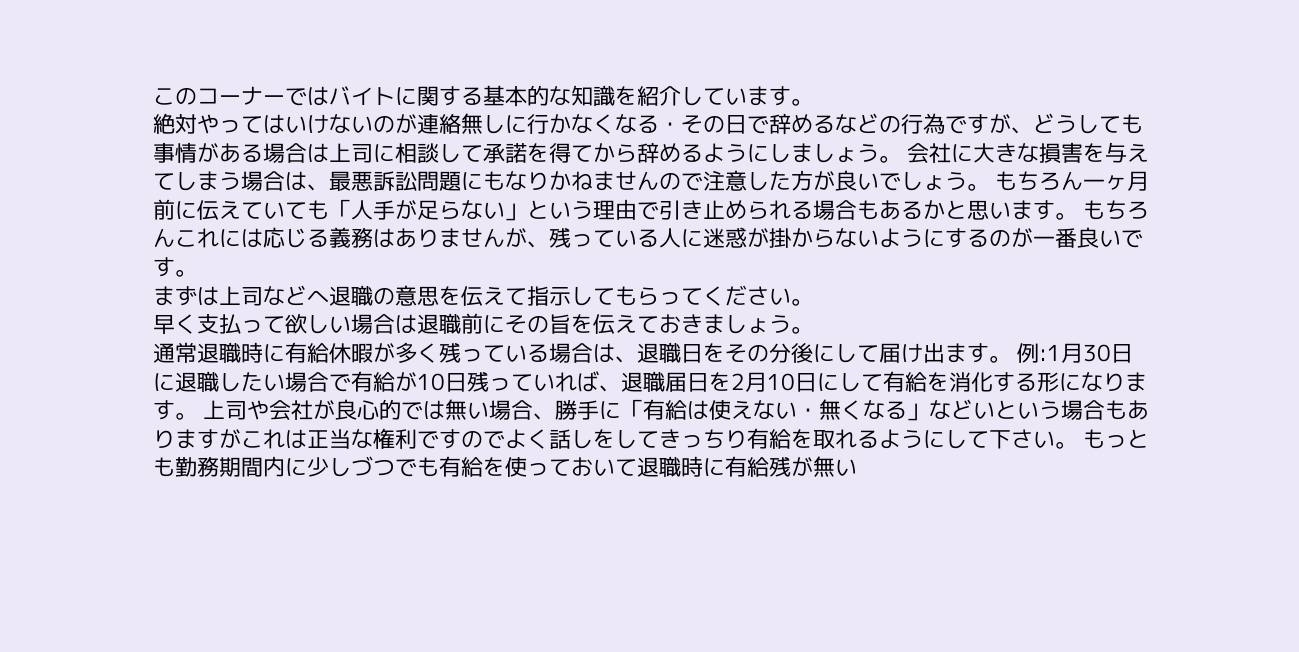このコーナーではバイトに関する基本的な知識を紹介しています。
絶対やってはいけないのが連絡無しに行かなくなる・その日で辞めるなどの行為ですが、どうしても事情がある場合は上司に相談して承諾を得てから辞めるようにしましょう。 会社に大きな損害を与えてしまう場合は、最悪訴訟問題にもなりかねませんので注意した方が良いでしょう。 もちろん一ヶ月前に伝えていても「人手が足らない」という理由で引き止められる場合もあるかと思います。 もちろんこれには応じる義務はありませんが、残っている人に迷惑が掛からないようにするのが一番良いです。
まずは上司などへ退職の意思を伝えて指示してもらってください。
早く支払って欲しい場合は退職前にその旨を伝えておきましょう。
通常退職時に有給休暇が多く残っている場合は、退職日をその分後にして届け出ます。 例:1月30日に退職したい場合で有給が10日残っていれば、退職届日を2月10日にして有給を消化する形になります。 上司や会社が良心的では無い場合、勝手に「有給は使えない・無くなる」などいという場合もありますがこれは正当な権利ですのでよく話しをしてきっちり有給を取れるようにして下さい。 もっとも勤務期間内に少しづつでも有給を使っておいて退職時に有給残が無い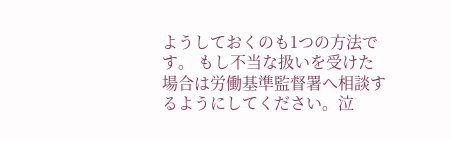ようしておくのも1つの方法です。 もし不当な扱いを受けた場合は労働基準監督署へ相談するようにしてください。泣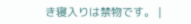き寝入りは禁物です。 |